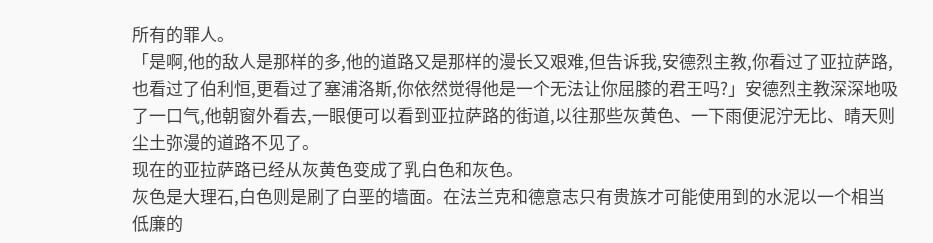所有的罪人。
「是啊,他的敌人是那样的多,他的道路又是那样的漫长又艰难,但告诉我,安德烈主教,你看过了亚拉萨路,也看过了伯利恒,更看过了塞浦洛斯,你依然觉得他是一个无法让你屈膝的君王吗?」安德烈主教深深地吸了一口气,他朝窗外看去,一眼便可以看到亚拉萨路的街道,以往那些灰黄色、一下雨便泥泞无比、晴天则尘土弥漫的道路不见了。
现在的亚拉萨路已经从灰黄色变成了乳白色和灰色。
灰色是大理石,白色则是刷了白垩的墙面。在法兰克和德意志只有贵族才可能使用到的水泥以一个相当低廉的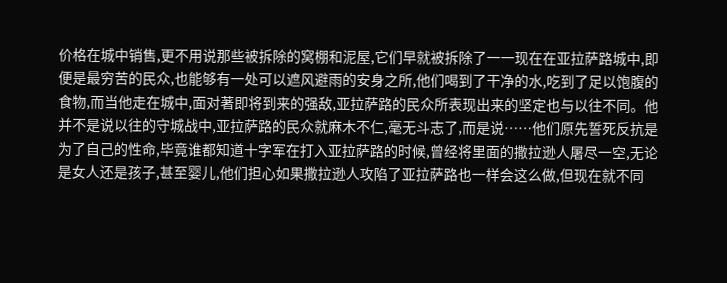价格在城中销售,更不用说那些被拆除的窝棚和泥屋,它们早就被拆除了一一现在在亚拉萨路城中,即便是最穷苦的民众,也能够有一处可以遮风避雨的安身之所,他们喝到了干净的水,吃到了足以饱腹的食物,而当他走在城中,面对著即将到来的强敌,亚拉萨路的民众所表现出来的坚定也与以往不同。他并不是说以往的守城战中,亚拉萨路的民众就麻木不仁,毫无斗志了,而是说……他们原先誓死反抗是为了自己的性命,毕竟谁都知道十字军在打入亚拉萨路的时候,曾经将里面的撒拉逊人屠尽一空,无论是女人还是孩子,甚至婴儿,他们担心如果撒拉逊人攻陷了亚拉萨路也一样会这么做,但现在就不同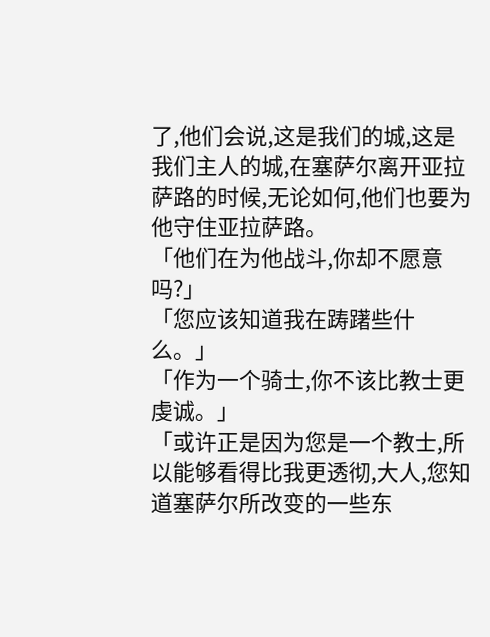了,他们会说,这是我们的城,这是我们主人的城,在塞萨尔离开亚拉萨路的时候,无论如何,他们也要为他守住亚拉萨路。
「他们在为他战斗,你却不愿意吗?」
「您应该知道我在踌躇些什么。」
「作为一个骑士,你不该比教士更虔诚。」
「或许正是因为您是一个教士,所以能够看得比我更透彻,大人,您知道塞萨尔所改变的一些东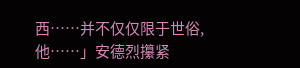西……并不仅仅限于世俗,他……」安德烈攥紧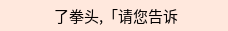了拳头,「请您告诉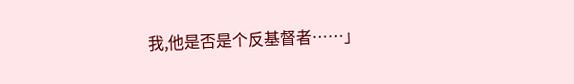我,他是否是个反基督者……」